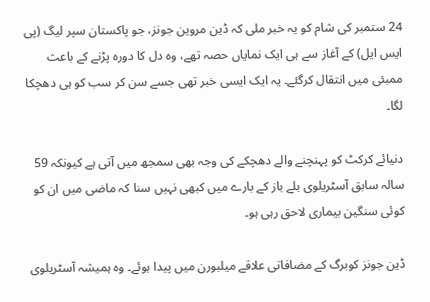24 ستمبر کی شام کو یہ خبر ملی کہ ڈین مروین جونز، جو پاکستان سپر لیگ (پی ایس ایل) کے آغاز سے ہی ایک نمایاں حصہ تھے، وہ دل کا دورہ پڑنے کے باعث ممبئی میں انتقال کرگئے۔ یہ ایک ایسی خبر تھی جسے سن کر سب کو ہی دھچکا لگا۔

دنیائے کرکٹ کو پہنچنے والے دھچکے کی وجہ بھی سمجھ میں آتی ہے کیونکہ 59 سالہ سابق آسٹریلوی بلے باز کے بارے میں کبھی نہیں سنا کہ ماضی میں ان کو کوئی سنگین بیماری لاحق رہی ہو۔

ڈین جونز کوبرگ کے مضافاتی علاقے میلبورن میں پیدا ہوئے۔ وہ ہمیشہ آسٹریلوی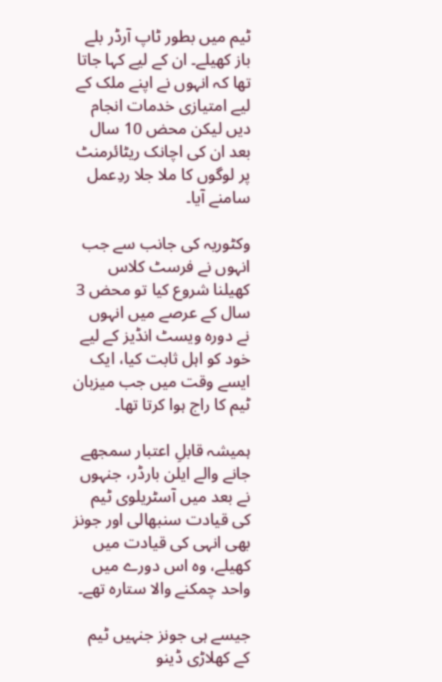ٹیم میں بطور ٹاپ آرڈر بلے باز کھیلے۔ ان کے لیے کہا جاتا تھا کہ انہوں نے اپنے ملک کے لیے امتیازی خدمات انجام دیں لیکن محض 10 سال بعد ان کی اچانک ریٹائرمنٹ پر لوگوں کا ملا جلا ردِعمل سامنے آیا۔

وکٹوریہ کی جانب سے جب انہوں نے فرسٹ کلاس کھیلنا شروع کیا تو محض 3 سال کے عرصے میں انہوں نے دورہ ویسٹ انڈیز کے لیے خود کو اہل ثابت کیا، ایک ایسے وقت میں جب میزبان ٹیم کا راج ہوا کرتا تھا۔

ہمیشہ قابلِ اعتبار سمجھے جانے والے ایلن بارڈر، جنہوں نے بعد میں آسٹریلوی ٹیم کی قیادت سنبھالی اور جونز بھی انہی کی قیادت میں کھیلے، وہ اس دورے میں واحد چمکنے والا ستارہ تھے۔

جیسے ہی جونز جنہیں ٹیم کے کھلاڑی ڈینو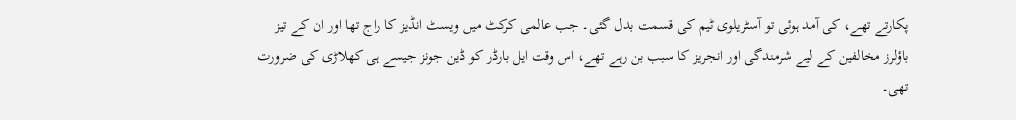پکارتے تھے، کی آمد ہوئی تو آسٹریلوی ٹیم کی قسمت بدل گئی۔ جب عالمی کرکٹ میں ویسٹ انڈیز کا راج تھا اور ان کے تیز باؤلرز مخالفین کے لیے شرمندگی اور انجریز کا سبب بن رہے تھے، اس وقت ایل بارڈر کو ڈین جونز جیسے ہی کھلاڑی کی ضرورت تھی۔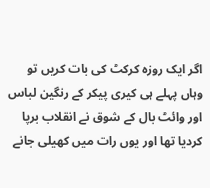اگر ایک روزہ کرکٹ کی بات کریں تو وہاں پہلے ہی کیری پیکر کے رنگین لباس اور وائٹ بال کے شوق نے انقلاب برپا کردیا تھا اور یوں رات میں کھیلی جانے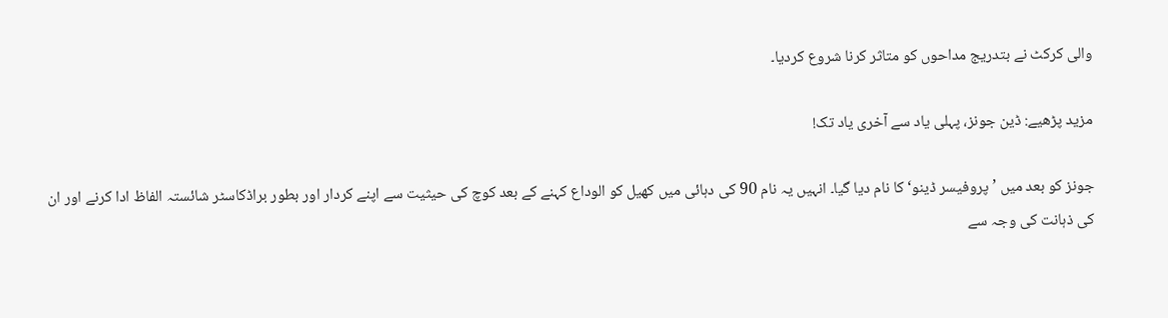والی کرکٹ نے بتدریج مداحوں کو متاثر کرنا شروع کردیا۔

مزید پڑھیے: ڈین جونز، پہلی یاد سے آخری یاد تک!

جونز کو بعد میں ’پروفیسر ڈینو‘ کا نام دیا گیا۔ انہیں یہ نام 90 کی دہائی میں کھیل کو الوداع کہنے کے بعد کوچ کی حیثیت سے اپنے کردار اور بطور براڈکاسٹر شائستہ الفاظ ادا کرنے اور ان کی ذہانت کی وجہ سے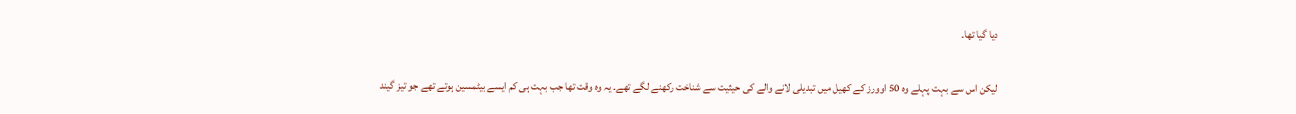دیا گیا تھا۔

لیکن اس سے بہت پہلے وہ 50 اوورز کے کھیل میں تبدیلی لانے والے کی حیثیت سے شناخت رکھنے لگے تھے۔ یہ وہ وقت تھا جب بہت ہی کم ایسے بیٹمسین ہوتے تھے جو تیز گیند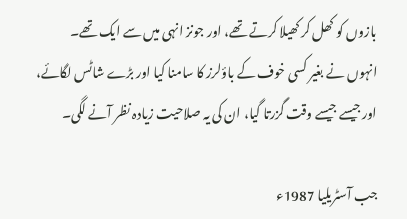بازوں کو کھل کر کھیلا کرتے تھے، اور جونز انہی میں سے ایک تھے۔ انہوں نے بغیر کسی خوف کے باؤلرز کا سامنا کیا اور بڑے شاٹس لگائے، اور جیسے جیسے وقت گزرتا گیا، ان کی یہ صلاحیت زیادہ نظر آنے لگی۔

جب آسٹریلیا 1987ء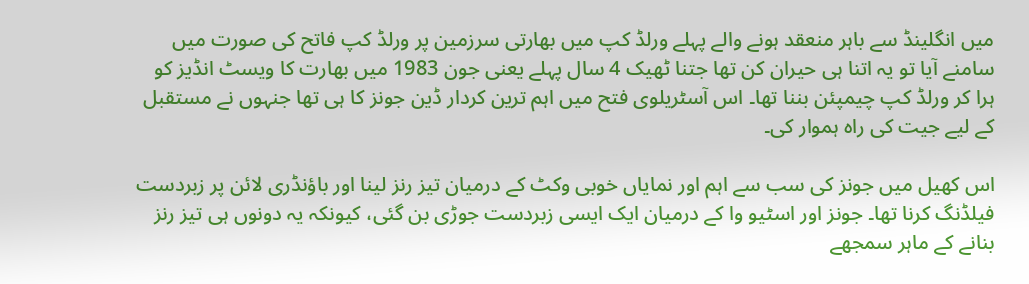میں انگلینڈ سے باہر منعقد ہونے والے پہلے ورلڈ کپ میں بھارتی سرزمین پر ورلڈ کپ فاتح کی صورت میں سامنے آیا تو یہ اتنا ہی حیران کن تھا جتنا ٹھیک 4 سال پہلے یعنی جون 1983 میں بھارت کا ویسٹ انڈیز کو ہرا کر ورلڈ کپ چیمپئن بننا تھا۔ اس آسٹریلوی فتح میں اہم ترین کردار ڈین جونز کا ہی تھا جنہوں نے مستقبل کے لیے جیت کی راہ ہموار کی۔

اس کھیل میں جونز کی سب سے اہم اور نمایاں خوبی وکٹ کے درمیان تیز رنز لینا اور باؤنڈری لائن پر زبردست فیلڈنگ کرنا تھا۔ جونز اور اسٹیو وا کے درمیان ایک ایسی زبردست جوڑی بن گئی، کیونکہ یہ دونوں ہی تیز رنز بنانے کے ماہر سمجھے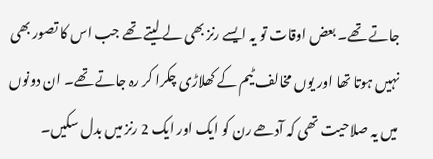جاتے تھے۔ بعض اوقات تو یہ ایسے رنز بھی لے لیتے تھے جب اس کا تصور بھی نہیں ہوتا تھا اور یوں مخالف ٹیم کے کھلاڑی چکرا کر رہ جاتے تھے۔ ان دونوں میں یہ صلاحیت تھی کہ آدھے رن کو ایک اور ایک 2 رنز میں بدل سکیں۔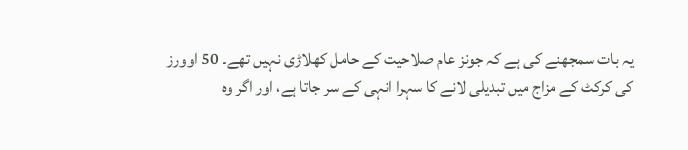یہ بات سمجھنے کی ہے کہ جونز عام صلاحیت کے حامل کھلاڑی نہیں تھے۔ 50 اوورز کی کرکٹ کے مزاج میں تبدیلی لانے کا سہرا انہی کے سر جاتا ہے، اور اگر وہ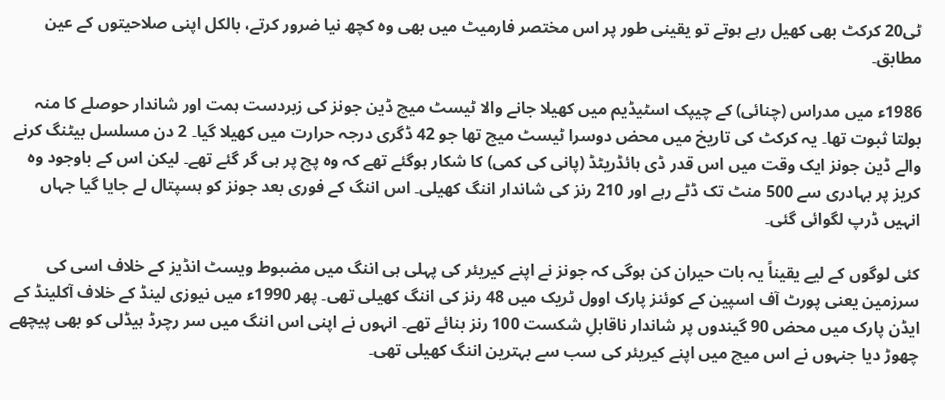ٹی20 کرکٹ بھی کھیل رہے ہوتے تو یقینی طور پر اس مختصر فارمیٹ میں بھی وہ کچھ نیا ضرور کرتے، بالکل اپنی صلاحیتوں کے عین مطابق۔

1986ء میں مدراس (چنائی) کے چیپک اسٹیڈیم میں کھیلا جانے والا ٹیسٹ میچ ڈین جونز کی زبردست ہمت اور شاندار حوصلے کا منہ بولتا ثبوت تھا۔ یہ کرکٹ کی تاریخ میں محض دوسرا ٹیسٹ میچ تھا جو 42 ڈگری درجہ حرارت میں کھیلا گیا۔ 2 دن مسلسل بیٹنگ کرنے والے ڈین جونز ایک وقت میں اس قدر ڈی ہائڈریٹڈ (پانی کی کمی) کا شکار ہوگئے تھے کہ وہ پچ پر ہی گر گئے تھے۔ لیکن اس کے باوجود وہ کریز پر بہادری سے 500 منٹ تک ڈٹے رہے اور 210 رنز کی شاندار اننگ کھیلی۔ اس اننگ کے فوری بعد جونز کو ہسپتال لے جایا گیا جہاں انہیں ڈرپ لگوائی گئی۔

کئی لوگوں کے لیے یقیناً یہ بات حیران کن ہوگی کہ جونز نے اپنے کیریئر کی پہلی ہی اننگ میں مضبوط ویسٹ انڈیز کے خلاف اسی کی سرزمین یعنی پورٹ آف اسپین کے کوئنز پارک اوول ٹریک میں 48 رنز کی اننگ کھیلی تھی۔ پھر 1990ء میں نیوزی لینڈ کے خلاف آکلینڈ کے ایڈن پارک میں محض 90 گیندوں پر شاندار ناقابلِ شکست 100 رنز بنائے تھے۔ انہوں نے اپنی اس اننگ میں سر رچرڈ ہیڈلی کو بھی پیچھے چھوڑ دیا جنہوں نے اس میچ میں اپنے کیریئر کی سب سے بہترین اننگ کھیلی تھی۔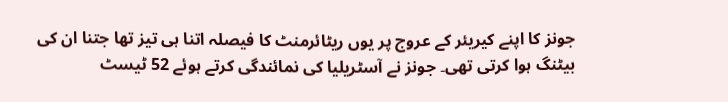جونز کا اپنے کیریئر کے عروج پر یوں ریٹائرمنٹ کا فیصلہ اتنا ہی تیز تھا جتنا ان کی بیٹنگ ہوا کرتی تھی۔ جونز نے آسٹریلیا کی نمائندگی کرتے ہوئے 52 ٹیسٹ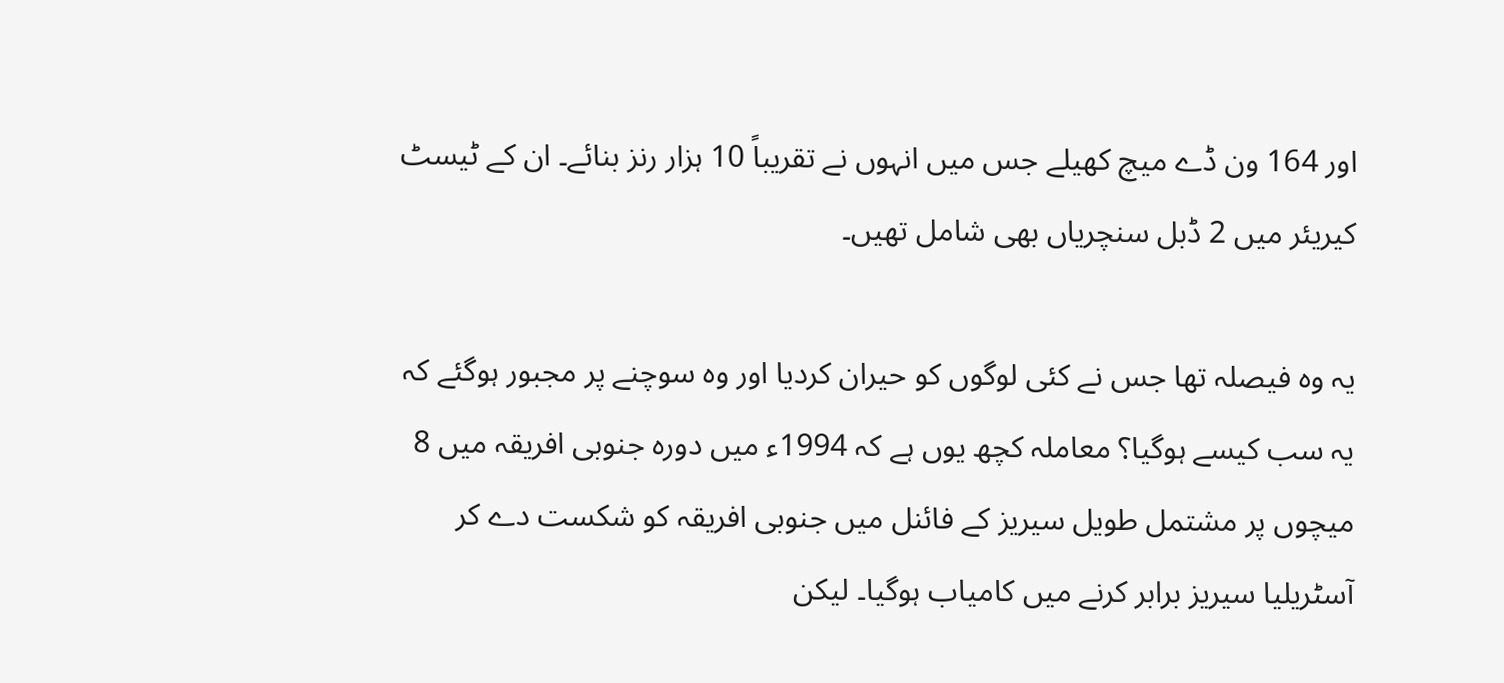اور 164 ون ڈے میچ کھیلے جس میں انہوں نے تقریباً 10 ہزار رنز بنائے۔ ان کے ٹیسٹ کیریئر میں 2 ڈبل سنچریاں بھی شامل تھیں۔

یہ وہ فیصلہ تھا جس نے کئی لوگوں کو حیران کردیا اور وہ سوچنے پر مجبور ہوگئے کہ یہ سب کیسے ہوگیا؟ معاملہ کچھ یوں ہے کہ 1994ء میں دورہ جنوبی افریقہ میں 8 میچوں پر مشتمل طویل سیریز کے فائنل میں جنوبی افریقہ کو شکست دے کر آسٹریلیا سیریز برابر کرنے میں کامیاب ہوگیا۔ لیکن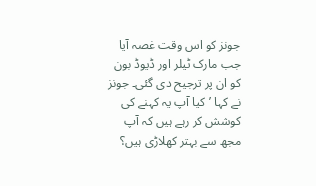جونز کو اس وقت غصہ آیا جب مارک ٹیلر اور ڈیوڈ بون کو ان پر ترجیح دی گئی۔ جونز نے کہا ’کیا آپ یہ کہنے کی کوشش کر رہے ہیں کہ آپ مجھ سے بہتر کھلاڑی ہیں؟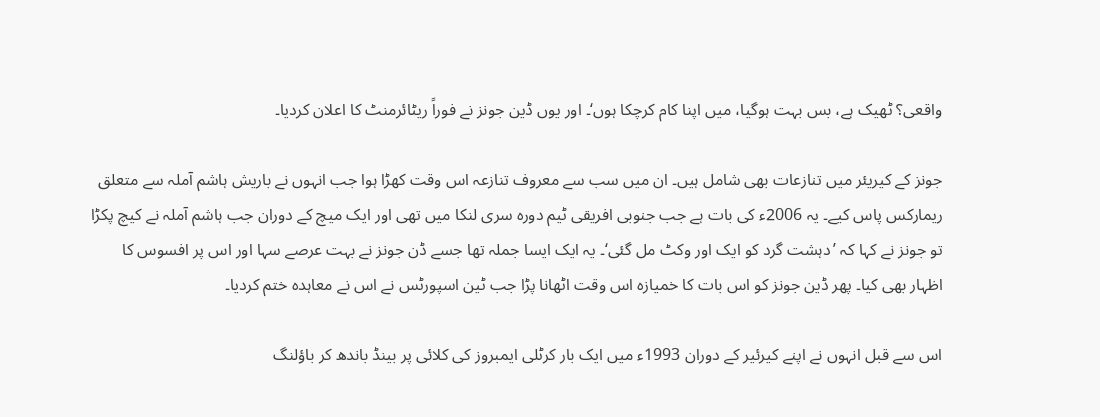واقعی؟ ٹھیک ہے، بس بہت ہوگیا، میں اپنا کام کرچکا ہوں‘۔ اور یوں ڈین جونز نے فوراً ریٹائرمنٹ کا اعلان کردیا۔

جونز کے کیریئر میں تنازعات بھی شامل ہیں۔ ان میں سب سے معروف تنازعہ اس وقت کھڑا ہوا جب انہوں نے باریش ہاشم آملہ سے متعلق ریمارکس پاس کیے۔ یہ 2006ء کی بات ہے جب جنوبی افریقی ٹیم دورہ سری لنکا میں تھی اور ایک میچ کے دوران جب ہاشم آملہ نے کیچ پکڑا تو جونز نے کہا کہ ’دہشت گرد کو ایک اور وکٹ مل گئی‘۔ یہ ایک ایسا جملہ تھا جسے ڈن جونز نے بہت عرصے سہا اور اس پر افسوس کا اظہار بھی کیا۔ پھر ڈین جونز کو اس بات کا خمیازہ اس وقت اٹھانا پڑا جب ٹین اسپورٹس نے اس نے معاہدہ ختم کردیا۔

اس سے قبل انہوں نے اپنے کیرئیر کے دوران 1993ء میں ایک بار کرٹلی ایمبروز کی کلائی پر بینڈ باندھ کر باؤلنگ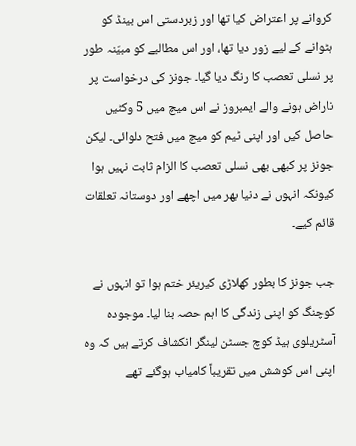کروانے پر اعتراض کیا تھا اور زبردستی اس بینڈ کو ہٹوانے کے لیے زور دیا تھا، اور اس مطالبے کو مبیّنہ طور پر نسلی تعصب کا رنگ دیا گیا۔ جونز کی درخواست پر ناراض ہونے والے ایمبروز نے اس میچ میں 5 وکٹیں حاصل کیں اور اپنی ٹیم کو میچ میں فتح دلوائی۔ لیکن جونز پر کبھی بھی نسلی تعصب کا الزام ثابت نہیں ہوا کیونکہ انہوں نے دنیا بھر میں اچھے اور دوستانہ تعلقات قائم کیے۔

جب جونز کا بطور کھلاڑی کیریئر ختم ہوا تو انہوں نے کوچنگ کو اپنی زندگی کا اہم حصہ بنا لیا۔ موجودہ آسٹریلوی ہیڈ کوچ جسٹن لینگر انکشاف کرتے ہیں کہ وہ اپنی اس کوشش میں تقریباً کامیاب ہوگئے تھے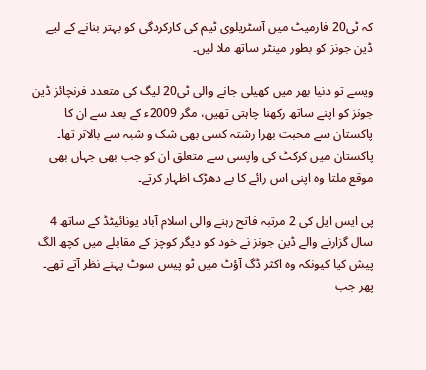کہ ٹی20 فارمیٹ میں آسٹریلوی ٹیم کی کارکردگی کو بہتر بنانے کے لیے ڈین جونز کو بطور مینٹر ساتھ ملا لیں۔

ویسے تو دنیا بھر میں کھیلی جانے والی ٹی20 لیگ کی متعدد فرنچائز ڈین جونز کو اپنے ساتھ رکھنا چاہتی تھیں، مگر 2009ء کے بعد سے ان کا پاکستان سے محبت بھرا رشتہ کسی بھی شک و شبہ سے بالاتر تھا۔ پاکستان میں کرکٹ کی واپسی سے متعلق ان کو جب بھی جہاں بھی موقع ملتا وہ اپنی اس رائے کا بے دھڑک اظہار کرتے۔

پی ایس ایل کی 2 مرتبہ فاتح رہنے والی اسلام آباد یونائیٹڈ کے ساتھ 4 سال گزارنے والے ڈین جونز نے خود کو دیگر کوچز کے مقابلے میں کچھ الگ پیش کیا کیونکہ وہ اکثر ڈگ آؤٹ میں ٹو پیس سوٹ پہنے نظر آتے تھے۔ پھر جب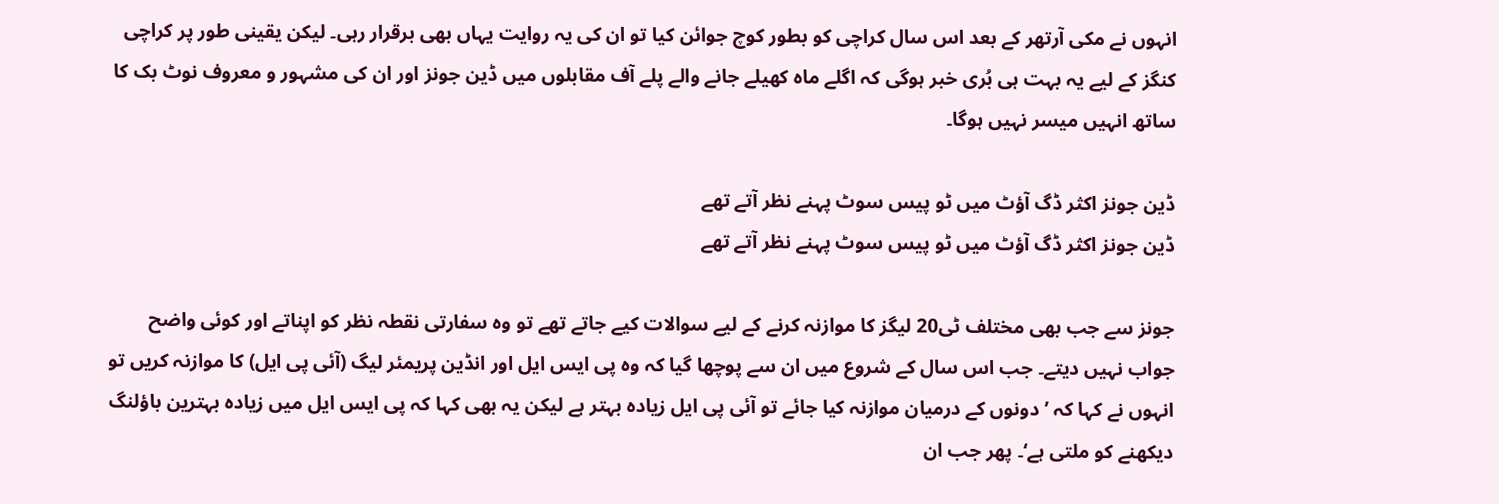انہوں نے مکی آرتھر کے بعد اس سال کراچی کو بطور کوچ جوائن کیا تو ان کی یہ روایت یہاں بھی برقرار رہی۔ لیکن یقینی طور پر کراچی کنگز کے لیے یہ بہت ہی بُری خبر ہوگی کہ اگلے ماہ کھیلے جانے والے پلے آف مقابلوں میں ڈین جونز اور ان کی مشہور و معروف نوٹ بک کا ساتھ انہیں میسر نہیں ہوگا۔

ڈین جونز اکثر ڈگ آؤٹ میں ٹو پیس سوٹ پہنے نظر آتے تھے
ڈین جونز اکثر ڈگ آؤٹ میں ٹو پیس سوٹ پہنے نظر آتے تھے

جونز سے جب بھی مختلف ٹی20 لیگز کا موازنہ کرنے کے لیے سوالات کیے جاتے تھے تو وہ سفارتی نقطہ نظر کو اپناتے اور کوئی واضح جواب نہیں دیتے۔ جب اس سال کے شروع میں ان سے پوچھا گیا کہ وہ پی ایس ایل اور انڈین پریمئر لیگ (آئی پی ایل) کا موازنہ کریں تو انہوں نے کہا کہ ’دونوں کے درمیان موازنہ کیا جائے تو آئی پی ایل زیادہ بہتر ہے لیکن یہ بھی کہا کہ پی ایس ایل میں زیادہ بہترین باؤلنگ دیکھنے کو ملتی ہے‘۔ پھر جب ان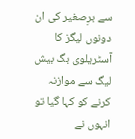سے برِصغیر کی ان دونوں لیگز کا آسٹریلوی بگ بیش لیگ سے موازنہ کرنے کو کہا گیا تو انہوں نے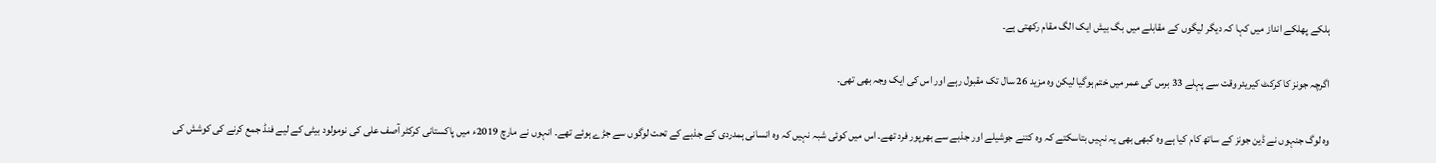ہلکے پھلکے انداز میں کہا کہ دیگر لیگوں کے مقابلے میں بگ بیش ایک الگ مقام رکھتی ہے۔

اگرچہ جونز کا کرکٹ کیریئر وقت سے پہلے 33 برس کی عمر میں ختم ہوگیا لیکن وہ مزید 26 سال تک مقبول رہے اور اس کی ایک وجہ بھی تھی۔

وہ لوگ جنہوں نے ڈین جونز کے ساتھ کام کیا ہے وہ کبھی بھی یہ نہیں بتاسکتے کہ وہ کتنے جوشیلے اور جذبے سے بھرپور فرد تھے۔ اس میں کوئی شبہ نہیں کہ وہ انسانی ہمدردی کے جذبے کے تحت لوگوں سے جڑے ہوئے تھے۔ انہوں نے مارچ 2019ء میں پاکستانی کرکٹر آصف علی کی نومولود بیٹی کے لیے فنڈ جمع کرنے کی کوشش کی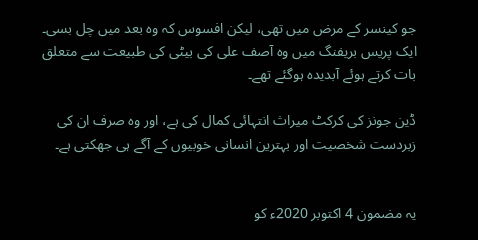جو کینسر کے مرض میں تھی، لیکن افسوس کہ وہ بعد میں چل بسی۔ ایک پریس بریفنگ میں وہ آصف علی کی بیٹی کی طبیعت سے متعلق بات کرتے ہوئے آبدیدہ ہوگئے تھے۔

ڈین جونز کی کرکٹ میراث انتہائی کمال کی ہے، اور وہ صرف ان کی زبردست شخصیت اور بہترین انسانی خوبیوں کے آگے ہی جھکتی ہے۔


یہ مضمون 4 اکتوبر 2020ء کو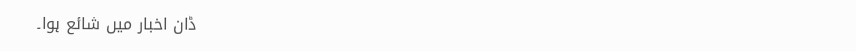ڈان اخبار میں شائع ہوا۔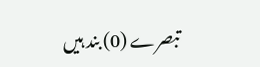تبصرے (0) بند ہیں